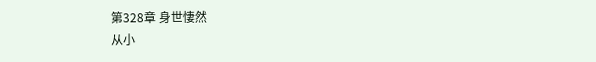第328章 身世悽然
从小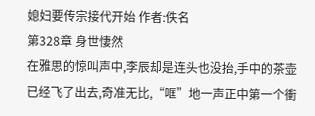媳妇要传宗接代开始 作者:佚名
第328章 身世悽然
在雅思的惊叫声中,李辰却是连头也没抬,手中的茶壶已经飞了出去,奇准无比,“哐”地一声正中第一个衝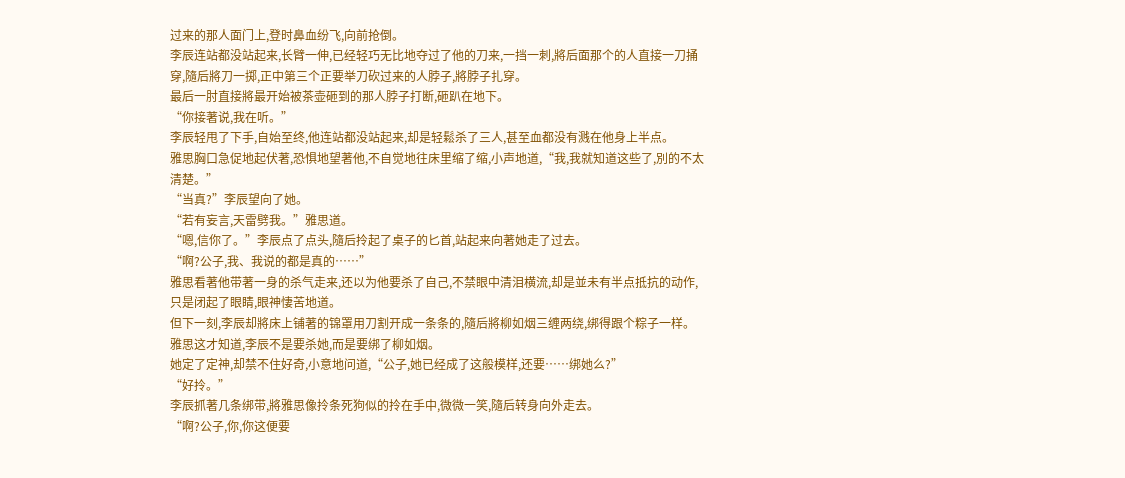过来的那人面门上,登时鼻血纷飞,向前抢倒。
李辰连站都没站起来,长臂一伸,已经轻巧无比地夺过了他的刀来,一挡一刺,將后面那个的人直接一刀捅穿,隨后將刀一掷,正中第三个正要举刀砍过来的人脖子,將脖子扎穿。
最后一肘直接將最开始被茶壶砸到的那人脖子打断,砸趴在地下。
“你接著说,我在听。”
李辰轻甩了下手,自始至终,他连站都没站起来,却是轻鬆杀了三人,甚至血都没有溅在他身上半点。
雅思胸口急促地起伏著,恐惧地望著他,不自觉地往床里缩了缩,小声地道,“我,我就知道这些了,別的不太清楚。”
“当真?”李辰望向了她。
“若有妄言,天雷劈我。”雅思道。
“嗯,信你了。”李辰点了点头,隨后拎起了桌子的匕首,站起来向著她走了过去。
“啊?公子,我、我说的都是真的……”
雅思看著他带著一身的杀气走来,还以为他要杀了自己,不禁眼中清泪横流,却是並未有半点抵抗的动作,只是闭起了眼睛,眼神悽苦地道。
但下一刻,李辰却將床上铺著的锦罩用刀割开成一条条的,隨后將柳如烟三缠两绕,绑得跟个粽子一样。
雅思这才知道,李辰不是要杀她,而是要绑了柳如烟。
她定了定神,却禁不住好奇,小意地问道,“公子,她已经成了这般模样,还要……绑她么?”
“好拎。”
李辰抓著几条绑带,將雅思像拎条死狗似的拎在手中,微微一笑,隨后转身向外走去。
“啊?公子,你,你这便要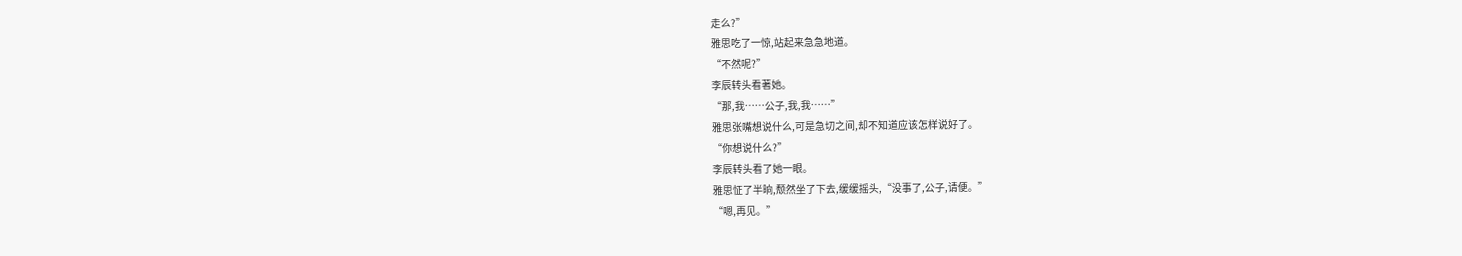走么?”
雅思吃了一惊,站起来急急地道。
“不然呢?”
李辰转头看著她。
“那,我……公子,我,我……”
雅思张嘴想说什么,可是急切之间,却不知道应该怎样说好了。
“你想说什么?”
李辰转头看了她一眼。
雅思怔了半晌,颓然坐了下去,缓缓摇头,“没事了,公子,请便。”
“嗯,再见。”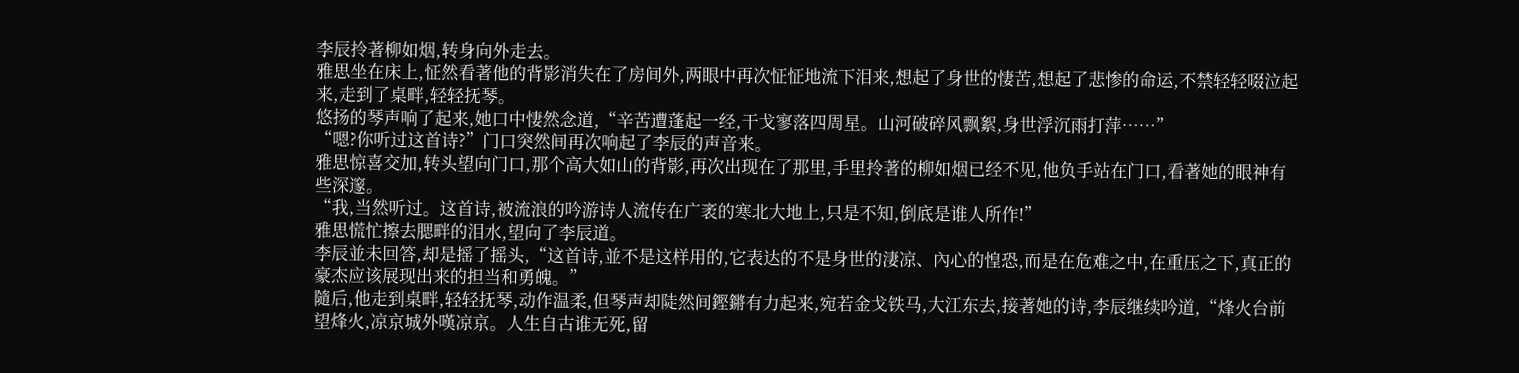李辰拎著柳如烟,转身向外走去。
雅思坐在床上,怔然看著他的背影消失在了房间外,两眼中再次怔怔地流下泪来,想起了身世的悽苦,想起了悲惨的命运,不禁轻轻啜泣起来,走到了桌畔,轻轻抚琴。
悠扬的琴声响了起来,她口中悽然念道,“辛苦遭蓬起一经,干戈寥落四周星。山河破碎风飘絮,身世浮沉雨打萍……”
“嗯?你听过这首诗?”门口突然间再次响起了李辰的声音来。
雅思惊喜交加,转头望向门口,那个高大如山的背影,再次出现在了那里,手里拎著的柳如烟已经不见,他负手站在门口,看著她的眼神有些深邃。
“我,当然听过。这首诗,被流浪的吟游诗人流传在广袤的寒北大地上,只是不知,倒底是谁人所作!”
雅思慌忙擦去腮畔的泪水,望向了李辰道。
李辰並未回答,却是摇了摇头,“这首诗,並不是这样用的,它表达的不是身世的淒凉、內心的惶恐,而是在危难之中,在重压之下,真正的豪杰应该展现出来的担当和勇魄。”
隨后,他走到桌畔,轻轻抚琴,动作温柔,但琴声却陡然间鏗鏘有力起来,宛若金戈铁马,大江东去,接著她的诗,李辰继续吟道,“烽火台前望烽火,凉京城外嘆凉京。人生自古谁无死,留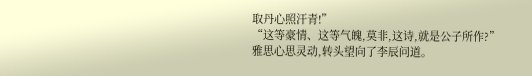取丹心照汗青!”
“这等豪情、这等气魄,莫非,这诗,就是公子所作?”
雅思心思灵动,转头望向了李辰问道。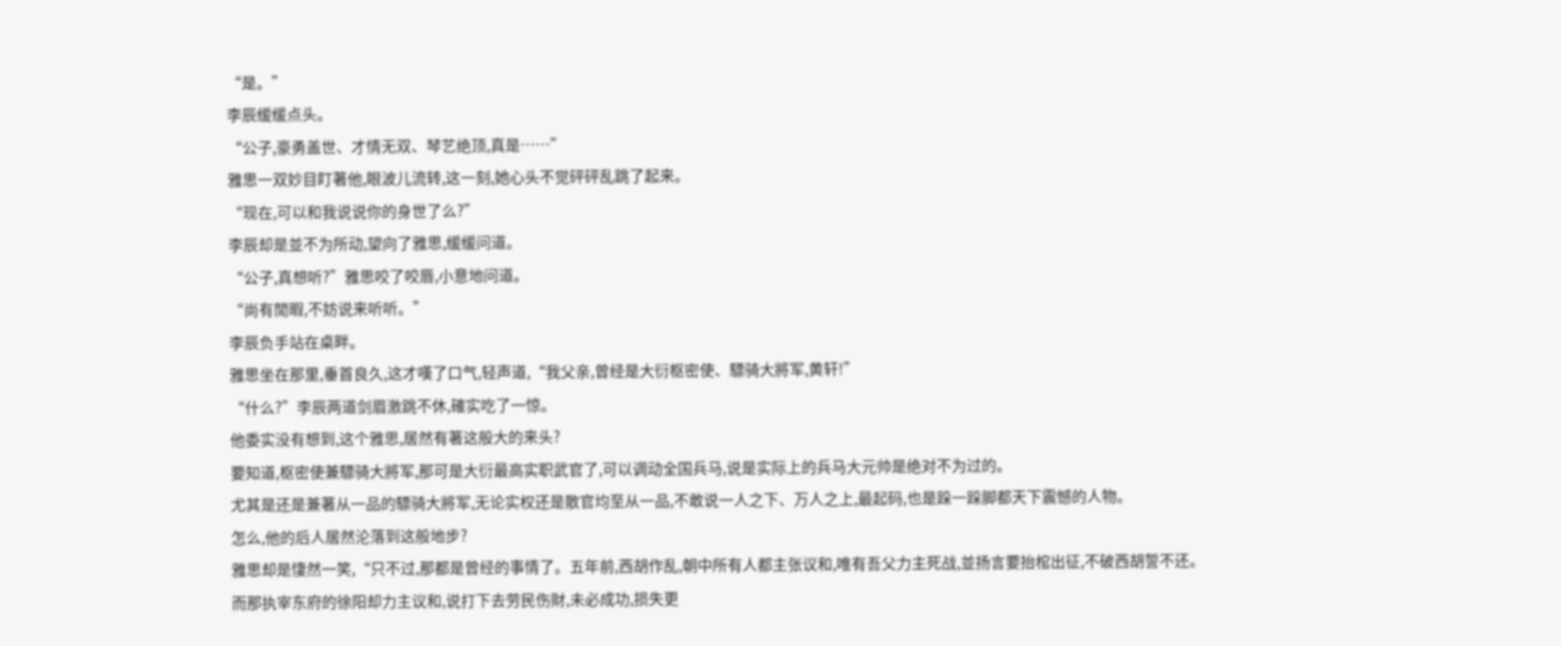“是。”
李辰缓缓点头。
“公子,豪勇盖世、才情无双、琴艺绝顶,真是……”
雅思一双妙目盯著他,眼波儿流转,这一刻,她心头不觉砰砰乱跳了起来。
“现在,可以和我说说你的身世了么?”
李辰却是並不为所动,望向了雅思,缓缓问道。
“公子,真想听?”雅思咬了咬唇,小意地问道。
“尚有閒暇,不妨说来听听。”
李辰负手站在桌畔。
雅思坐在那里,垂首良久,这才嘆了口气,轻声道,“我父亲,曾经是大衍枢密使、驃骑大將军,黄轩!”
“什么?”李辰两道剑眉激跳不休,確实吃了一惊。
他委实没有想到,这个雅思,居然有著这般大的来头?
要知道,枢密使兼驃骑大將军,那可是大衍最高实职武官了,可以调动全国兵马,说是实际上的兵马大元帅是绝对不为过的。
尤其是还是兼著从一品的驃骑大將军,无论实权还是散官均至从一品,不敢说一人之下、万人之上,最起码,也是跺一跺脚都天下震憾的人物。
怎么,他的后人居然沦落到这般地步?
雅思却是悽然一笑,“只不过,那都是曾经的事情了。五年前,西胡作乱,朝中所有人都主张议和,唯有吾父力主死战,並扬言要抬棺出征,不破西胡誓不还。
而那执宰东府的徐阳却力主议和,说打下去劳民伤財,未必成功,损失更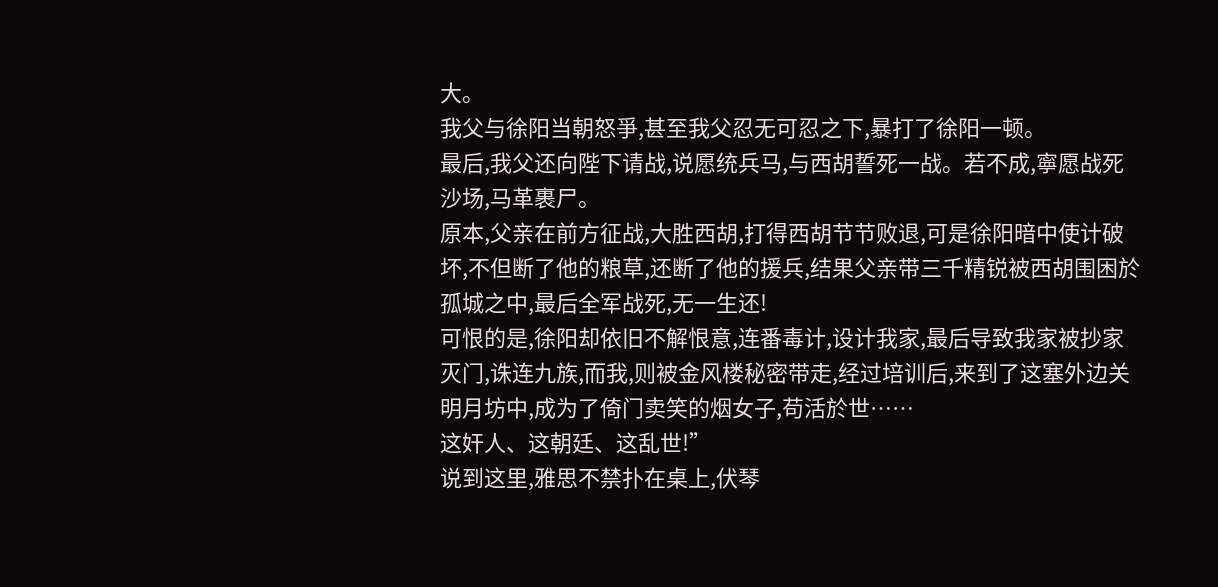大。
我父与徐阳当朝怒爭,甚至我父忍无可忍之下,暴打了徐阳一顿。
最后,我父还向陛下请战,说愿统兵马,与西胡誓死一战。若不成,寧愿战死沙场,马革裹尸。
原本,父亲在前方征战,大胜西胡,打得西胡节节败退,可是徐阳暗中使计破坏,不但断了他的粮草,还断了他的援兵,结果父亲带三千精锐被西胡围困於孤城之中,最后全军战死,无一生还!
可恨的是,徐阳却依旧不解恨意,连番毒计,设计我家,最后导致我家被抄家灭门,诛连九族,而我,则被金风楼秘密带走,经过培训后,来到了这塞外边关明月坊中,成为了倚门卖笑的烟女子,苟活於世……
这奸人、这朝廷、这乱世!”
说到这里,雅思不禁扑在桌上,伏琴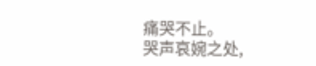痛哭不止。
哭声哀婉之处,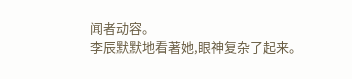闻者动容。
李辰默默地看著她,眼神复杂了起来。